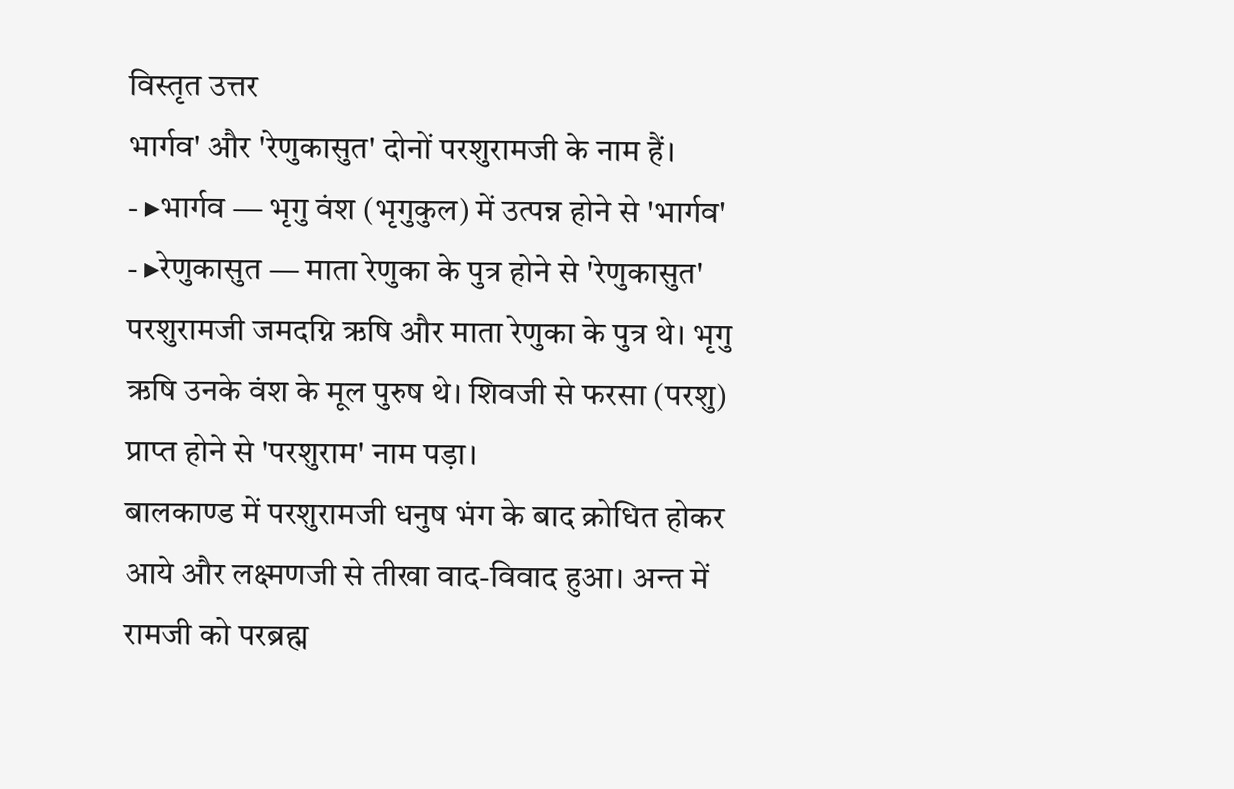विस्तृत उत्तर
भार्गव' और 'रेणुकासुत' दोनों परशुरामजी के नाम हैं।
- ▸भार्गव — भृगु वंश (भृगुकुल) में उत्पन्न होने से 'भार्गव'
- ▸रेणुकासुत — माता रेणुका के पुत्र होने से 'रेणुकासुत'
परशुरामजी जमदग्नि ऋषि और माता रेणुका के पुत्र थे। भृगु ऋषि उनके वंश के मूल पुरुष थे। शिवजी से फरसा (परशु) प्राप्त होने से 'परशुराम' नाम पड़ा।
बालकाण्ड में परशुरामजी धनुष भंग के बाद क्रोधित होकर आये और लक्ष्मणजी से तीखा वाद-विवाद हुआ। अन्त में रामजी को परब्रह्म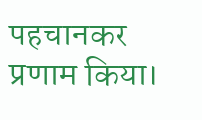पहचानकर प्रणाम किया।